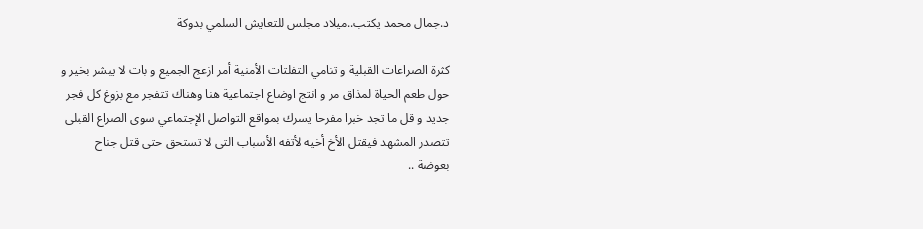د.جمال محمد يكتب..ميلاد مجلس للتعايش السلمي بدوكة

كثرة الصراعات القبلية و تنامي التفلتات الأمنية أمر ازعج الجميع و بات لا يبشر بخير و حول طعم الحياة لمذاق مر و انتج اوضاع اجتماعية هنا وهناك تتفجر مع بزوغ كل فجر جديد و قل ما تجد خبرا مفرحا يسرك بمواقع التواصل الإجتماعي سوى الصراع القبلى تتصدر المشهد فيقتل الأخ أخيه لأتفه الأسباب التى لا تستحق حتى قتل جناح بعوضة ..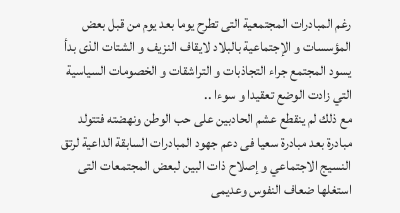رغم المبادرات المجتمعية التى تطرح يوما بعد يوم من قبل بعض المؤسسات و الإجتماعية بالبلاد لايقاف النزيف و الشتات الذى بدأ يسود المجتمع جراء التجاذبات و التراشقات و الخصومات السياسية التي زادت الوضع تعقيدا و سوءا ..
مع ذلك لم ينقطع عشم الحادبين على حب الوطن ونهضته فتتولد مبادرة بعد مبادرة سعيا فى دعم جهود المبادرات السابقة الداعية لرتق النسيج الاجتماعي و إصلاح ذات البين لبعض المجتمعات التى استغلها ضعاف النفوس وعديمى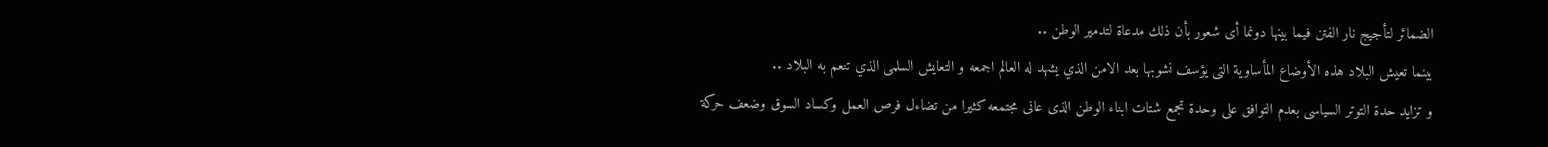الضمائر لتأجيج نار الفتن فيما بينها دونما أى شعور بأن ذلك مدعاة لتدمير الوطن ..
بينما تعيش البلاد هذه الأوضاع المأساوية التى يؤسف نشوبها بعد الامن الذي يشهد له العالم اجمعه و التعايش السلمى الذي تنعم به البلاد ..
و تزايد حدة التوتر السياسى بعدم التوافق على وحدة تجمع شتات ابناء الوطن الذى عانى مجتمعه كثيرا من تضاءل فرص العمل وكساد السوق وضعف حركة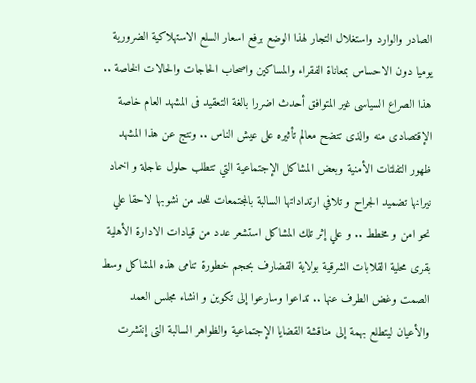الصادر والوارد واستغلال التجار لهذا الوضع برفع اسعار السلع الاستهلاكية الضرورية يوميا دون الاحساس بمعاناة الفقراء والمساكين واصحاب الحاجات والحالات الخاصة .. هذا الصراع السياسى غير المتوافق أحدث اضررا بالغة التعقيد فى المشهد العام خاصة الإقتصادى منه والذى تتضح معالم تأثيره على عيش الناس .. ونتج عن هذا المشهد ظهور التفلتات الأمنية وبعض المشاكل الإجتماعية التي تتطلب حلول عاجلة و اخماد نيرانها تضميد الجراح و تلافي ارتداداتها السالبة بالمجتمعات للحد من نشوبها لاحقا علي نحو امن و مخطط .. و علي إثر تلك المشاكل استشعر عدد من قيادات الادارة الأهلية بقرى محلية القلابات الشرقية بولاية القضارف بحجم خطورة تنامى هذه المشاكل وسط الصمت وغض الطرف عنها .. تداعوا وسارعوا إلى تكوين و انشاء مجلس العمد والأعيان ليتطلع بهمة إلى مناقشة القضايا الإجتماعية والظواهر السالبة التى إنتشرت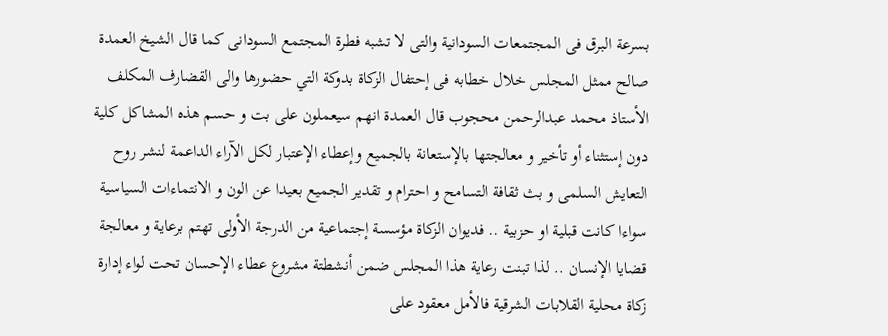بسرعة البرق فى المجتمعات السودانية والتى لا تشبه فطرة المجتمع السودانى كما قال الشيخ العمدة صالح ممثل المجلس خلال خطابه فى إحتفال الزكاة بدوكة التي حضورها والى القضارف المكلف الأستاذ محمد عبدالرحمن محجوب قال العمدة انهم سيعملون على بت و حسم هذه المشاكل كلية دون إستثناء أو تأخير و معالجتها بالإستعانة بالجميع وإعطاء الإعتبار لكل الآراء الداعمة لنشر روح التعايش السلمى و بث ثقافة التسامح و احترام و تقدير الجميع بعيدا عن الون و الانتماءات السياسية سواءا كانت قبلية او حزبية .. فديوان الزكاة مؤسسة إجتماعية من الدرجة الأولى تهتم برعاية و معالجة قضايا الإنسان .. لذا تبنت رعاية هذا المجلس ضمن أنشطتة مشروع عطاء الإحسان تحت لواء إدارة زكاة محلية القلابات الشرقية فالأمل معقود على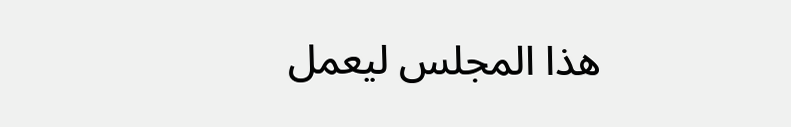هذا المجلس ليعمل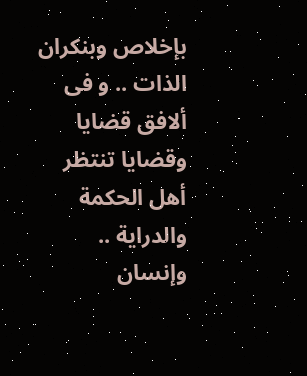بإخلاص وبنكران الذات .. و فى ألافق قضايا وقضايا تنتظر أهل الحكمة والدراية ..
وإنسان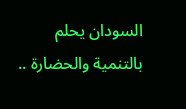السودان يحلم بالتنمية والحضارة ..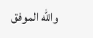والله الموفق